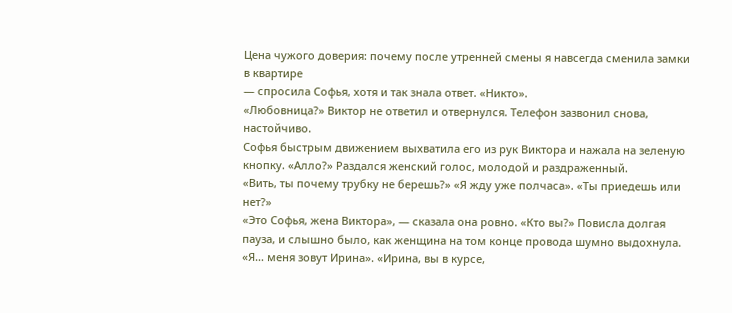Цена чужого доверия: почему после утренней смены я навсегда сменила замки в квартире
— спросила Софья, хотя и так знала ответ. «Никто».
«Любовница?» Виктор не ответил и отвернулся. Телефон зазвонил снова, настойчиво.
Софья быстрым движением выхватила его из рук Виктора и нажала на зеленую кнопку. «Алло?» Раздался женский голос, молодой и раздраженный.
«Вить, ты почему трубку не берешь?» «Я жду уже полчаса». «Ты приедешь или нет?»
«Это Софья, жена Виктора», — сказала она ровно. «Кто вы?» Повисла долгая пауза, и слышно было, как женщина на том конце провода шумно выдохнула.
«Я… меня зовут Ирина». «Ирина, вы в курсе,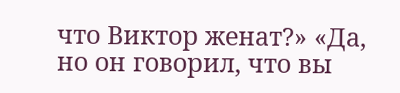что Виктор женат?» «Да, но он говорил, что вы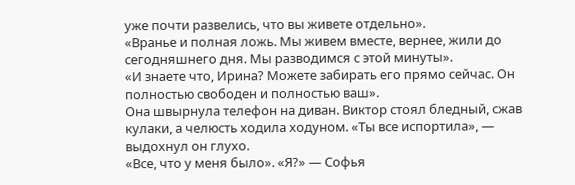уже почти развелись, что вы живете отдельно».
«Вранье и полная ложь. Мы живем вместе, вернее, жили до сегодняшнего дня. Мы разводимся с этой минуты».
«И знаете что, Ирина? Можете забирать его прямо сейчас. Он полностью свободен и полностью ваш».
Она швырнула телефон на диван. Виктор стоял бледный, сжав кулаки, а челюсть ходила ходуном. «Ты все испортила», — выдохнул он глухо.
«Все, что у меня было». «Я?» — Софья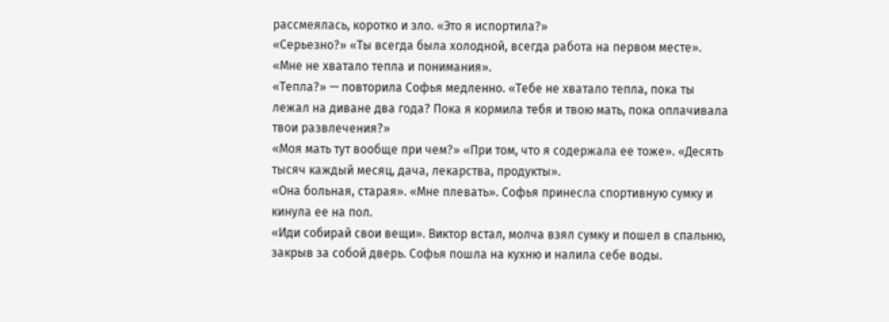рассмеялась, коротко и зло. «Это я испортила?»
«Серьезно?» «Ты всегда была холодной, всегда работа на первом месте». «Мне не хватало тепла и понимания».
«Тепла?» — повторила Софья медленно. «Тебе не хватало тепла, пока ты лежал на диване два года? Пока я кормила тебя и твою мать, пока оплачивала твои развлечения?»
«Моя мать тут вообще при чем?» «При том, что я содержала ее тоже». «Десять тысяч каждый месяц, дача, лекарства, продукты».
«Она больная, старая». «Мне плевать». Софья принесла спортивную сумку и кинула ее на пол.
«Иди собирай свои вещи». Виктор встал, молча взял сумку и пошел в спальню, закрыв за собой дверь. Софья пошла на кухню и налила себе воды.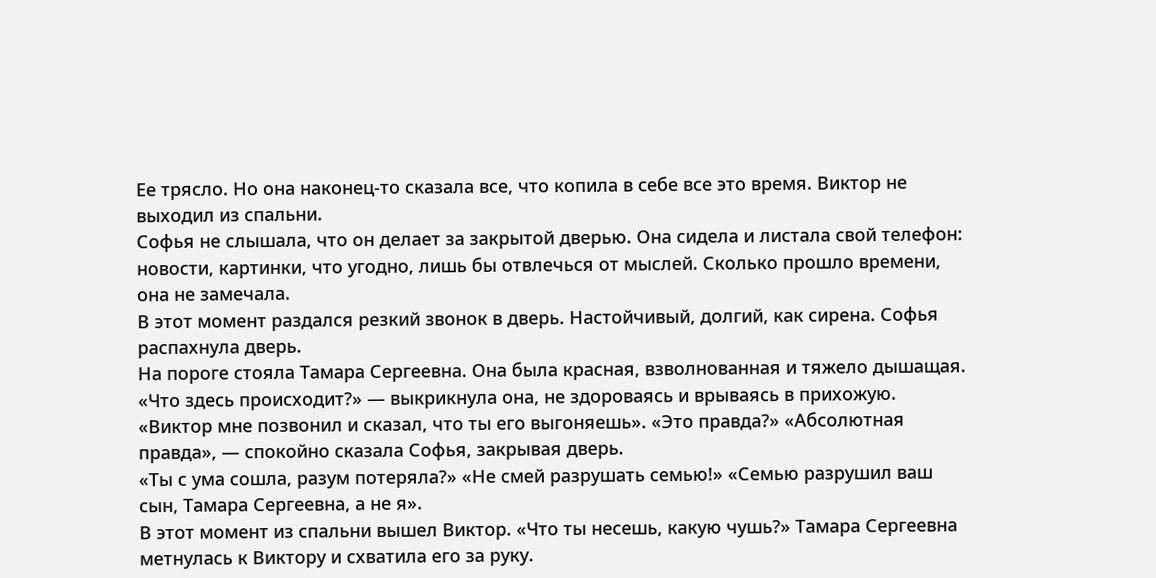Ее трясло. Но она наконец-то сказала все, что копила в себе все это время. Виктор не выходил из спальни.
Софья не слышала, что он делает за закрытой дверью. Она сидела и листала свой телефон: новости, картинки, что угодно, лишь бы отвлечься от мыслей. Сколько прошло времени, она не замечала.
В этот момент раздался резкий звонок в дверь. Настойчивый, долгий, как сирена. Софья распахнула дверь.
На пороге стояла Тамара Сергеевна. Она была красная, взволнованная и тяжело дышащая. «Что здесь происходит?» — выкрикнула она, не здороваясь и врываясь в прихожую.
«Виктор мне позвонил и сказал, что ты его выгоняешь». «Это правда?» «Абсолютная правда», — спокойно сказала Софья, закрывая дверь.
«Ты с ума сошла, разум потеряла?» «Не смей разрушать семью!» «Семью разрушил ваш сын, Тамара Сергеевна, а не я».
В этот момент из спальни вышел Виктор. «Что ты несешь, какую чушь?» Тамара Сергеевна метнулась к Виктору и схватила его за руку.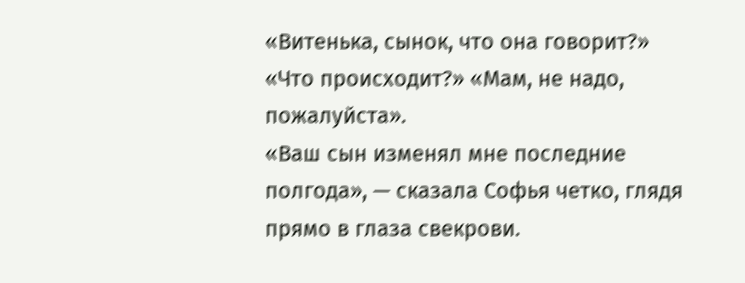«Витенька, сынок, что она говорит?» «Что происходит?» «Мам, не надо, пожалуйста».
«Ваш сын изменял мне последние полгода», — сказала Софья четко, глядя прямо в глаза свекрови.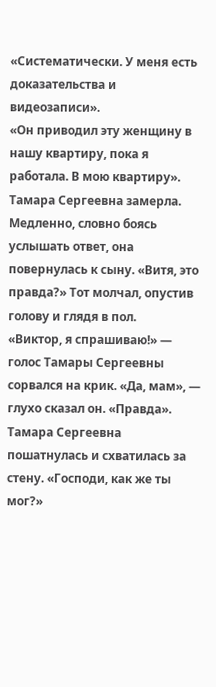«Систематически. У меня есть доказательства и видеозаписи».
«Он приводил эту женщину в нашу квартиру, пока я работала. В мою квартиру». Тамара Сергеевна замерла.
Медленно, словно боясь услышать ответ, она повернулась к сыну. «Витя, это правда?» Тот молчал, опустив голову и глядя в пол.
«Виктор, я спрашиваю!» — голос Тамары Сергеевны сорвался на крик. «Да, мам», — глухо сказал он. «Правда».
Тамара Сергеевна пошатнулась и схватилась за стену. «Господи, как же ты мог?»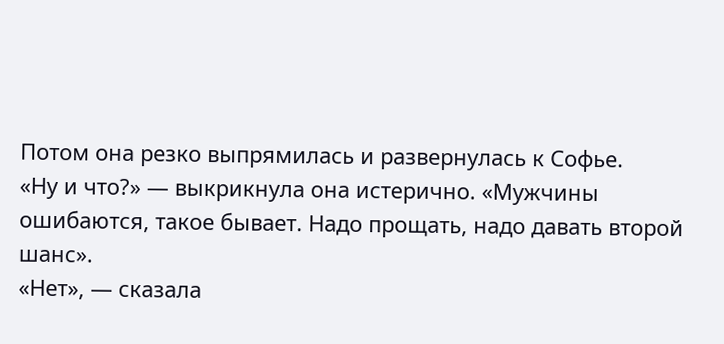Потом она резко выпрямилась и развернулась к Софье.
«Ну и что?» — выкрикнула она истерично. «Мужчины ошибаются, такое бывает. Надо прощать, надо давать второй шанс».
«Нет», — сказала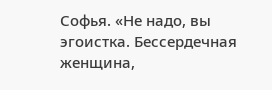Софья. «Не надо, вы эгоистка. Бессердечная женщина,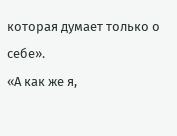которая думает только о себе».
«А как же я,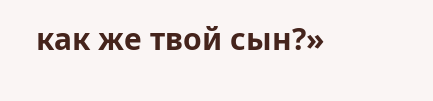как же твой сын?»